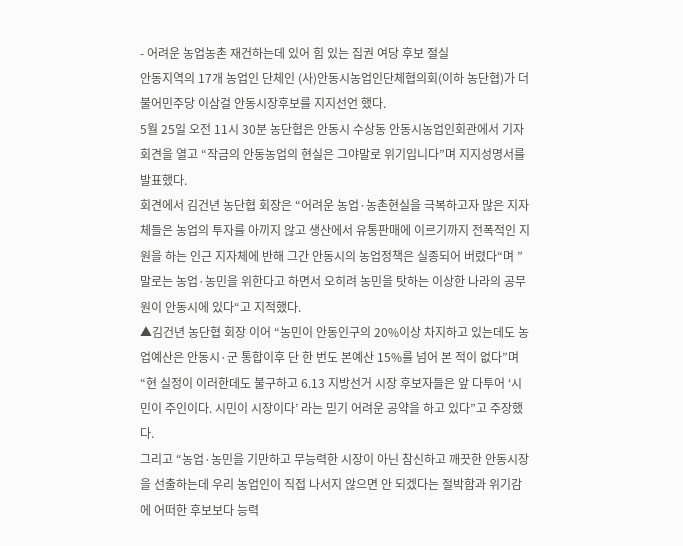- 어려운 농업농촌 재건하는데 있어 힘 있는 집권 여당 후보 절실
안동지역의 17개 농업인 단체인 (사)안동시농업인단체협의회(이하 농단협)가 더불어민주당 이삼걸 안동시장후보를 지지선언 했다.
5월 25일 오전 11시 30분 농단협은 안동시 수상동 안동시농업인회관에서 기자회견을 열고 “작금의 안동농업의 현실은 그야말로 위기입니다”며 지지성명서를 발표했다.
회견에서 김건년 농단협 회장은 “어려운 농업·농촌현실을 극복하고자 많은 지자체들은 농업의 투자를 아끼지 않고 생산에서 유통판매에 이르기까지 전폭적인 지원을 하는 인근 지자체에 반해 그간 안동시의 농업정책은 실종되어 버렸다“며 ”말로는 농업·농민을 위한다고 하면서 오히려 농민을 탓하는 이상한 나라의 공무원이 안동시에 있다“고 지적했다.
▲김건년 농단협 회장 이어 “농민이 안동인구의 20%이상 차지하고 있는데도 농업예산은 안동시·군 통합이후 단 한 번도 본예산 15%를 넘어 본 적이 없다”며 “현 실정이 이러한데도 불구하고 6.13 지방선거 시장 후보자들은 앞 다투어 ‘시민이 주인이다. 시민이 시장이다’ 라는 믿기 어려운 공약을 하고 있다”고 주장했다.
그리고 “농업·농민을 기만하고 무능력한 시장이 아닌 참신하고 깨끗한 안동시장을 선출하는데 우리 농업인이 직접 나서지 않으면 안 되겠다는 절박함과 위기감에 어떠한 후보보다 능력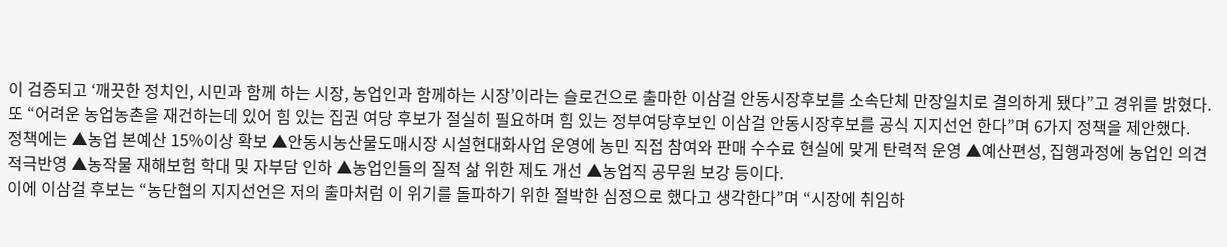이 검증되고 ‘깨끗한 정치인, 시민과 함께 하는 시장, 농업인과 함께하는 시장’이라는 슬로건으로 출마한 이삼걸 안동시장후보를 소속단체 만장일치로 결의하게 됐다”고 경위를 밝혔다.
또 “어려운 농업농촌을 재건하는데 있어 힘 있는 집권 여당 후보가 절실히 필요하며 힘 있는 정부여당후보인 이삼걸 안동시장후보를 공식 지지선언 한다”며 6가지 정책을 제안했다.
정책에는 ▲농업 본예산 15%이상 확보 ▲안동시농산물도매시장 시설현대화사업 운영에 농민 직접 참여와 판매 수수료 현실에 맞게 탄력적 운영 ▲예산편성, 집행과정에 농업인 의견 적극반영 ▲농작물 재해보험 학대 및 자부담 인하 ▲농업인들의 질적 삶 위한 제도 개선 ▲농업직 공무원 보강 등이다.
이에 이삼걸 후보는 “농단협의 지지선언은 저의 출마처럼 이 위기를 돌파하기 위한 절박한 심정으로 했다고 생각한다”며 “시장에 취임하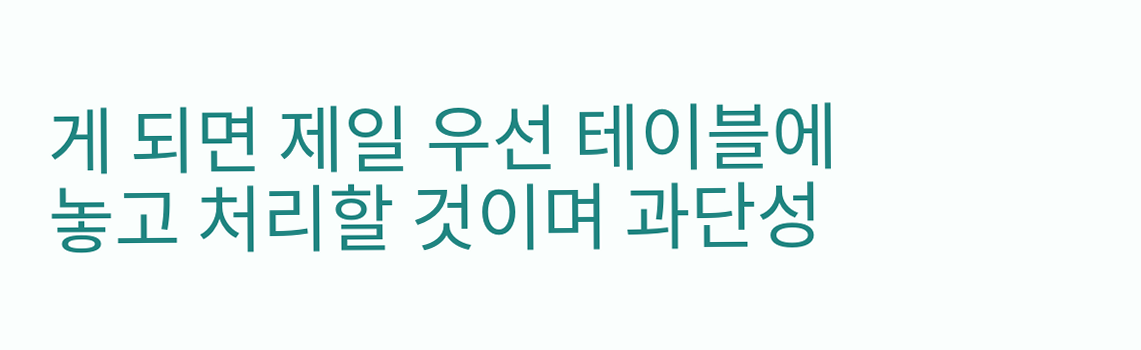게 되면 제일 우선 테이블에 놓고 처리할 것이며 과단성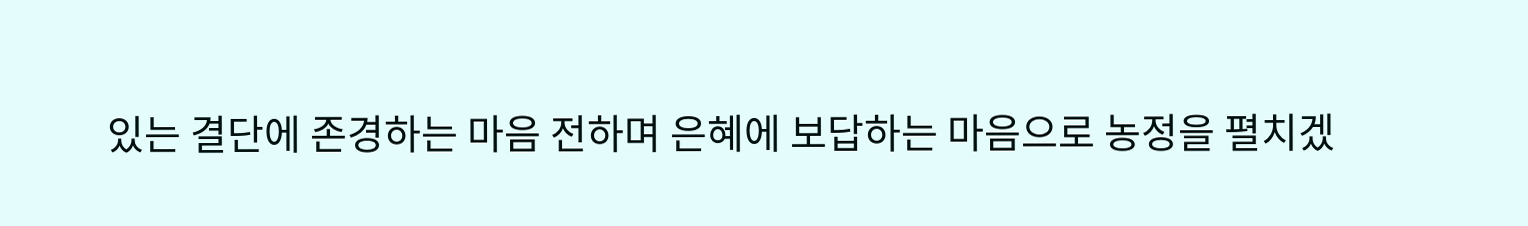있는 결단에 존경하는 마음 전하며 은혜에 보답하는 마음으로 농정을 펼치겠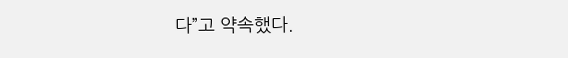다”고 약속했다.